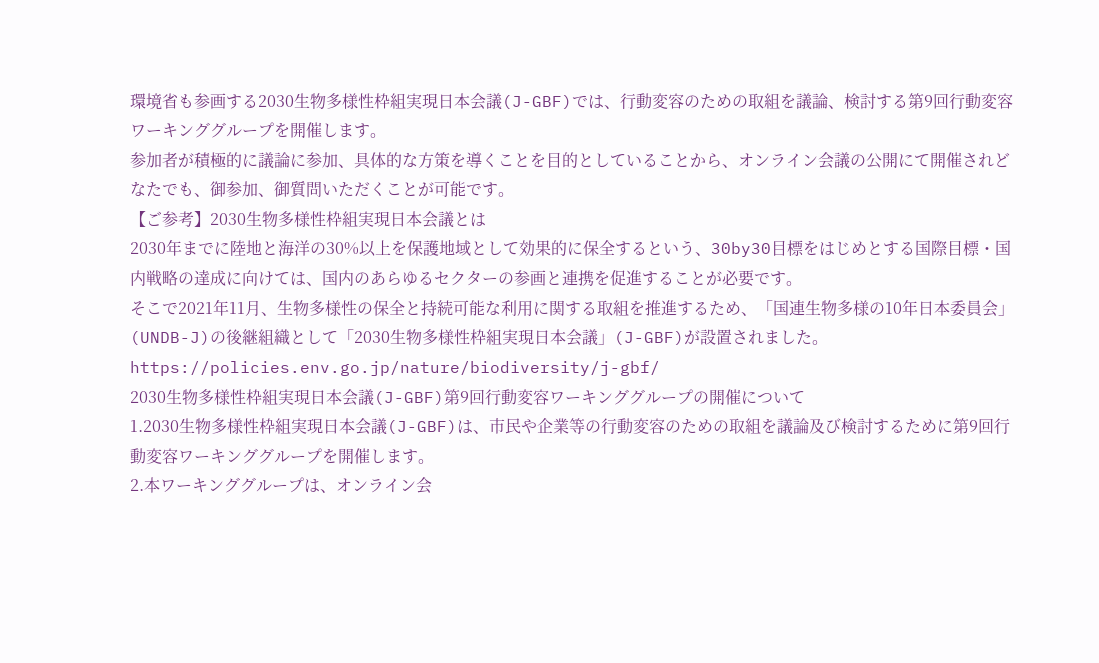環境省も参画する2030生物多様性枠組実現日本会議(J-GBF)では、行動変容のための取組を議論、検討する第9回行動変容ワーキンググループを開催します。
参加者が積極的に議論に参加、具体的な方策を導くことを目的としていることから、オンライン会議の公開にて開催されどなたでも、御参加、御質問いただくことが可能です。
【ご参考】2030生物多様性枠組実現日本会議とは
2030年までに陸地と海洋の30%以上を保護地域として効果的に保全するという、30by30目標をはじめとする国際目標・国内戦略の達成に向けては、国内のあらゆるセクターの参画と連携を促進することが必要です。
そこで2021年11月、生物多様性の保全と持続可能な利用に関する取組を推進するため、「国連生物多様の10年日本委員会」(UNDB-J)の後継組織として「2030生物多様性枠組実現日本会議」(J-GBF)が設置されました。
https://policies.env.go.jp/nature/biodiversity/j-gbf/
2030生物多様性枠組実現日本会議(J-GBF)第9回行動変容ワーキンググループの開催について
1.2030生物多様性枠組実現日本会議(J-GBF)は、市民や企業等の行動変容のための取組を議論及び検討するために第9回行動変容ワーキンググループを開催します。
2.本ワーキンググループは、オンライン会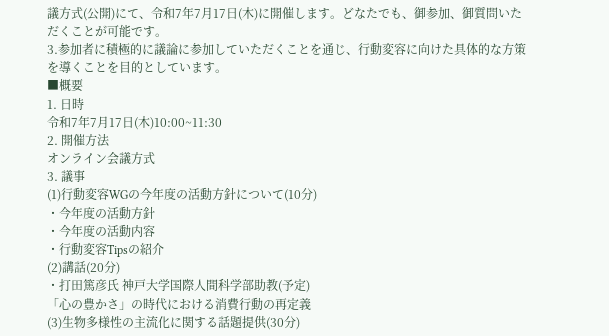議方式(公開)にて、令和7年7月17日(木)に開催します。どなたでも、御参加、御質問いただくことが可能です。
3.参加者に積極的に議論に参加していただくことを通じ、行動変容に向けた具体的な方策を導くことを目的としています。
■概要
1. 日時
令和7年7月17日(木)10:00~11:30
2. 開催方法
オンライン会議方式
3. 議事
(1)行動変容WGの今年度の活動方針について(10分)
・今年度の活動方針
・今年度の活動内容
・行動変容Tipsの紹介
(2)講話(20分)
・打田篤彦氏 神戸大学国際人間科学部助教(予定)
「心の豊かさ」の時代における消費行動の再定義
(3)生物多様性の主流化に関する話題提供(30分)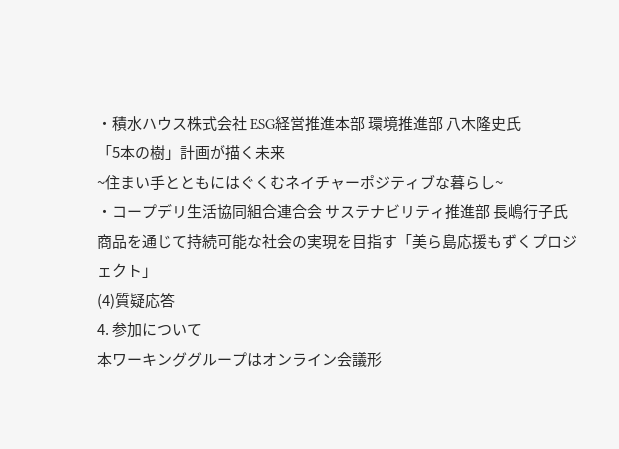・積水ハウス株式会社 ESG経営推進本部 環境推進部 八木隆史氏
「5本の樹」計画が描く未来
~住まい手とともにはぐくむネイチャーポジティブな暮らし~
・コープデリ生活協同組合連合会 サステナビリティ推進部 長嶋行子氏
商品を通じて持続可能な社会の実現を目指す「美ら島応援もずくプロジェクト」
(4)質疑応答
4. 参加について
本ワーキンググループはオンライン会議形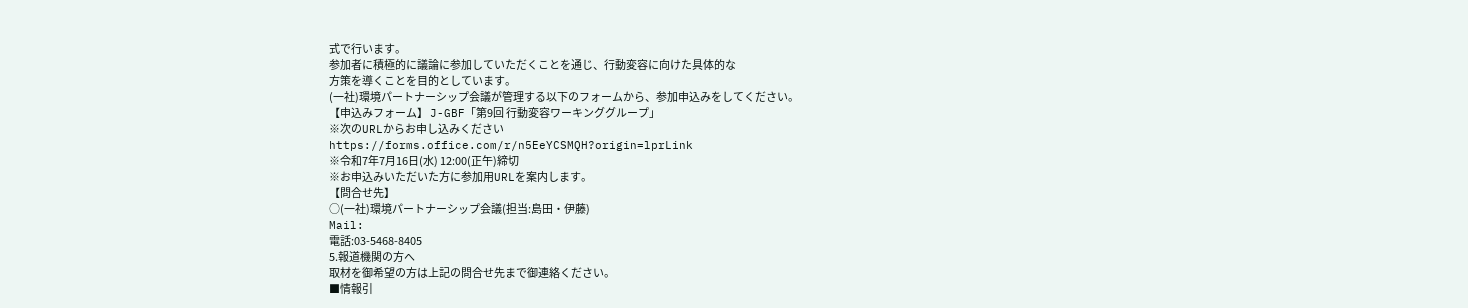式で行います。
参加者に積極的に議論に参加していただくことを通じ、行動変容に向けた具体的な
方策を導くことを目的としています。
(一社)環境パートナーシップ会議が管理する以下のフォームから、参加申込みをしてください。
【申込みフォーム】 J-GBF「第9回 行動変容ワーキンググループ」
※次のURLからお申し込みください
https://forms.office.com/r/n5EeYCSMQH?origin=lprLink
※令和7年7月16日(水) 12:00(正午)締切
※お申込みいただいた方に参加用URLを案内します。
【問合せ先】
○(一社)環境パートナーシップ会議(担当:島田・伊藤)
Mail:
電話:03-5468-8405
5.報道機関の方へ
取材を御希望の方は上記の問合せ先まで御連絡ください。
■情報引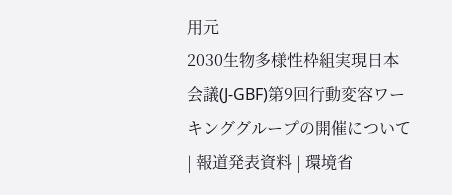用元
2030生物多様性枠組実現日本会議(J-GBF)第9回行動変容ワーキンググループの開催について | 報道発表資料 | 環境省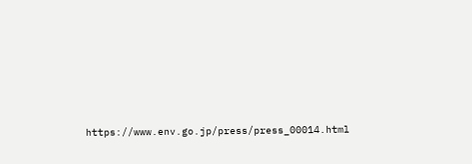https://www.env.go.jp/press/press_00014.html